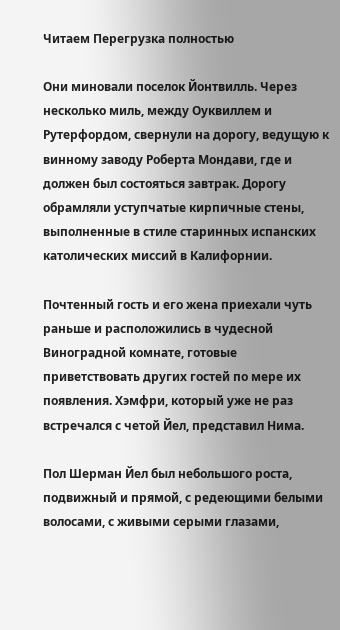Читаем Перегрузка полностью

Они миновали поселок Йонтвилль. Через несколько миль, между Оуквиллем и Рутерфордом, свернули на дорогу, ведущую к винному заводу Роберта Мондави, где и должен был состояться завтрак. Дорогу обрамляли уступчатые кирпичные стены, выполненные в стиле старинных испанских католических миссий в Калифорнии.

Почтенный гость и его жена приехали чуть раньше и расположились в чудесной Виноградной комнате, готовые приветствовать других гостей по мере их появления. Хэмфри, который уже не раз встречался с четой Йел, представил Нима.

Пол Шерман Йел был небольшого роста, подвижный и прямой, с редеющими белыми волосами, с живыми серыми глазами,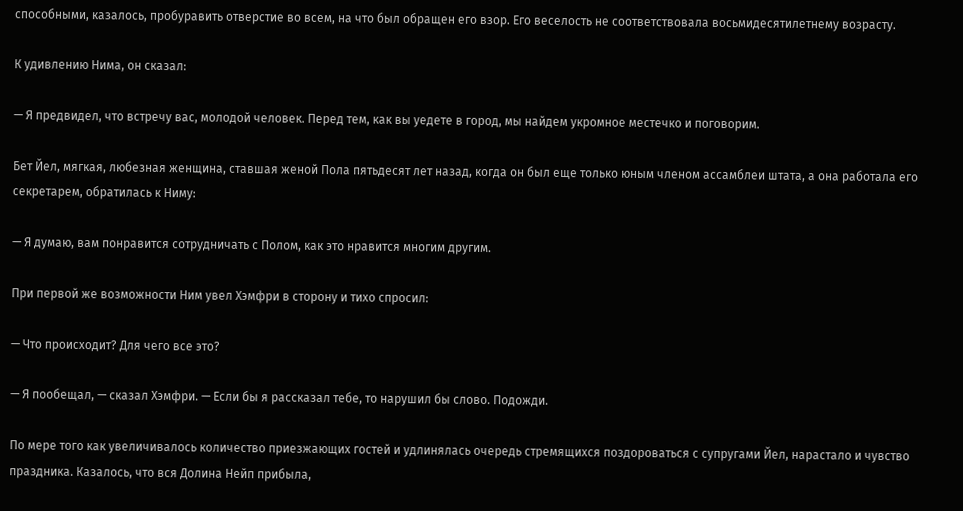способными, казалось, пробуравить отверстие во всем, на что был обращен его взор. Его веселость не соответствовала восьмидесятилетнему возрасту.

К удивлению Нима, он сказал:

— Я предвидел, что встречу вас, молодой человек. Перед тем, как вы уедете в город, мы найдем укромное местечко и поговорим.

Бет Йел, мягкая, любезная женщина, ставшая женой Пола пятьдесят лет назад, когда он был еще только юным членом ассамблеи штата, а она работала его секретарем, обратилась к Ниму:

— Я думаю, вам понравится сотрудничать с Полом, как это нравится многим другим.

При первой же возможности Ним увел Хэмфри в сторону и тихо спросил:

— Что происходит? Для чего все это?

— Я пообещал, — сказал Хэмфри. — Если бы я рассказал тебе, то нарушил бы слово. Подожди.

По мере того как увеличивалось количество приезжающих гостей и удлинялась очередь стремящихся поздороваться с супругами Йел, нарастало и чувство праздника. Казалось, что вся Долина Нейп прибыла,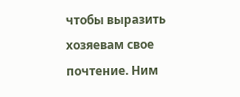чтобы выразить хозяевам свое почтение. Ним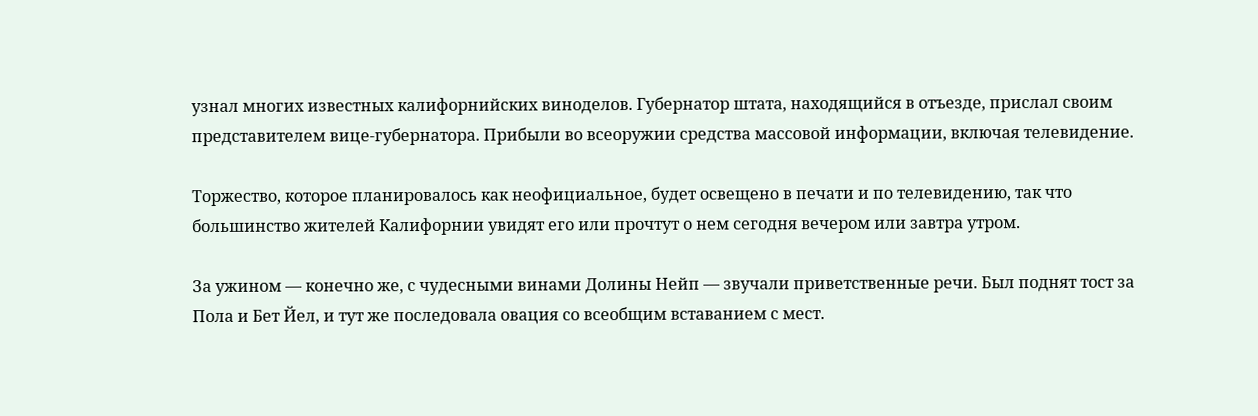узнал многих известных калифорнийских виноделов. Губернатор штата, находящийся в отъезде, прислал своим представителем вице-губернатора. Прибыли во всеоружии средства массовой информации, включая телевидение.

Торжество, которое планировалось как неофициальное, будет освещено в печати и по телевидению, так что большинство жителей Калифорнии увидят его или прочтут о нем сегодня вечером или завтра утром.

За ужином — конечно же, с чудесными винами Долины Нейп — звучали приветственные речи. Был поднят тост за Пола и Бет Йел, и тут же последовала овация со всеобщим вставанием с мест.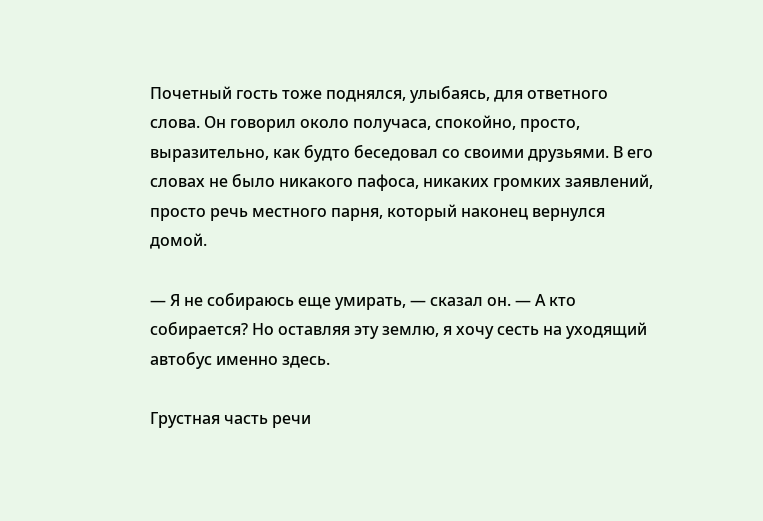Почетный гость тоже поднялся, улыбаясь, для ответного слова. Он говорил около получаса, спокойно, просто, выразительно, как будто беседовал со своими друзьями. В его словах не было никакого пафоса, никаких громких заявлений, просто речь местного парня, который наконец вернулся домой.

— Я не собираюсь еще умирать, — сказал он. — А кто собирается? Но оставляя эту землю, я хочу сесть на уходящий автобус именно здесь.

Грустная часть речи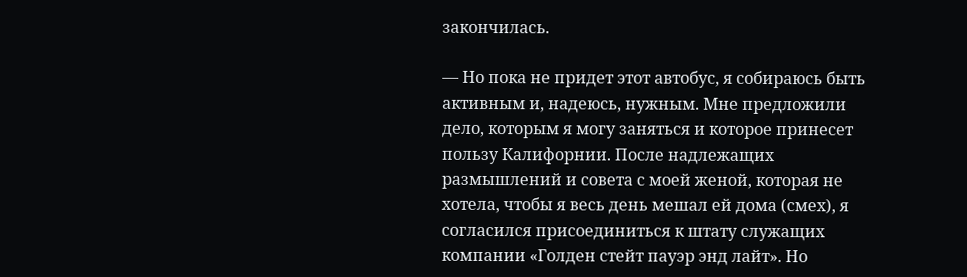закончилась.

— Но пока не придет этот автобус, я собираюсь быть активным и, надеюсь, нужным. Мне предложили дело, которым я могу заняться и которое принесет пользу Калифорнии. После надлежащих размышлений и совета с моей женой, которая не хотела, чтобы я весь день мешал ей дома (смех), я согласился присоединиться к штату служащих компании «Голден стейт пауэр энд лайт». Но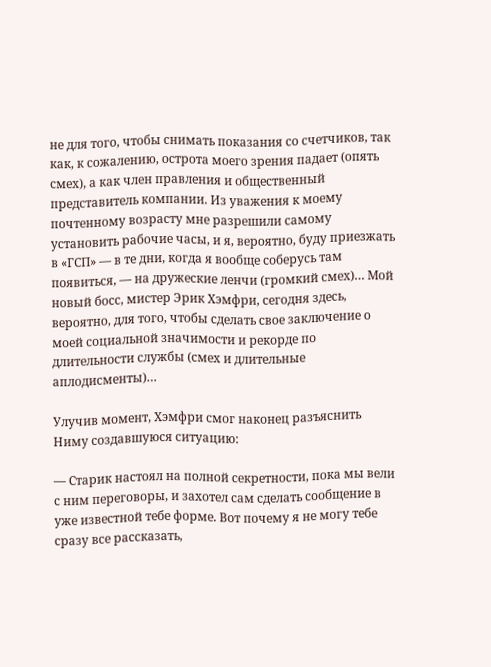не для того, чтобы снимать показания со счетчиков, так как, к сожалению, острота моего зрения падает (опять смех), а как член правления и общественный представитель компании. Из уважения к моему почтенному возрасту мне разрешили самому установить рабочие часы, и я, вероятно, буду приезжать в «ГСП» — в те дни, когда я вообще соберусь там появиться, — на дружеские ленчи (громкий смех)… Мой новый босс, мистер Эрик Хэмфри, сегодня здесь, вероятно, для того, чтобы сделать свое заключение о моей социальной значимости и рекорде по длительности службы (смех и длительные аплодисменты)…

Улучив момент, Хэмфри смог наконец разъяснить Ниму создавшуюся ситуацию:

— Старик настоял на полной секретности, пока мы вели с ним переговоры, и захотел сам сделать сообщение в уже известной тебе форме. Вот почему я не могу тебе сразу все рассказать,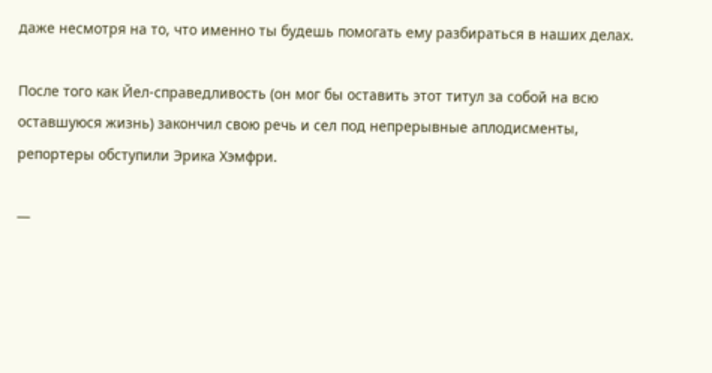даже несмотря на то, что именно ты будешь помогать ему разбираться в наших делах.

После того как Йел-справедливость (он мог бы оставить этот титул за собой на всю оставшуюся жизнь) закончил свою речь и сел под непрерывные аплодисменты, репортеры обступили Эрика Хэмфри.

—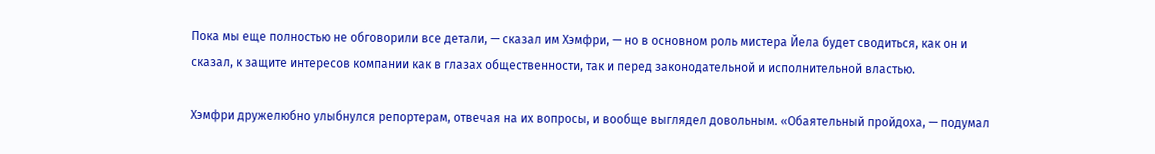Пока мы еще полностью не обговорили все детали, — сказал им Хэмфри, — но в основном роль мистера Йела будет сводиться, как он и сказал, к защите интересов компании как в глазах общественности, так и перед законодательной и исполнительной властью.

Хэмфри дружелюбно улыбнулся репортерам, отвечая на их вопросы, и вообще выглядел довольным. «Обаятельный пройдоха, — подумал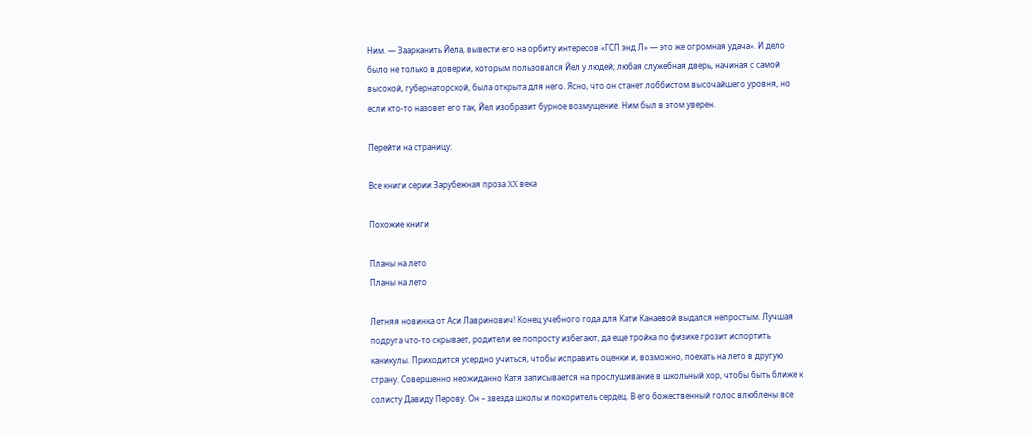Ним. — Заарканить Йела, вывести его на орбиту интересов «ГСП энд Л» — это же огромная удача». И дело было не только в доверии, которым пользовался Йел у людей; любая служебная дверь, начиная с самой высокой, губернаторской, была открыта для него. Ясно, что он станет лоббистом высочайшего уровня, но если кто-то назовет его так, Йел изобразит бурное возмущение. Ним был в этом уверен.

Перейти на страницу:

Все книги серии Зарубежная проза XX века

Похожие книги

Планы на лето
Планы на лето

Летняя новинка от Аси Лавринович! Конец учебного года для Кати Канаевой выдался непростым. Лучшая подруга что-то скрывает, родители ее попросту избегают, да еще тройка по физике грозит испортить каникулы. Приходится усердно учиться, чтобы исправить оценки и, возможно, поехать на лето в другую страну. Совершенно неожиданно Катя записывается на прослушивание в школьный хор, чтобы быть ближе к солисту Давиду Перову. Он – звезда школы и покоритель сердец. В его божественный голос влюблены все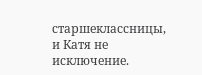старшеклассницы, и Катя не исключение.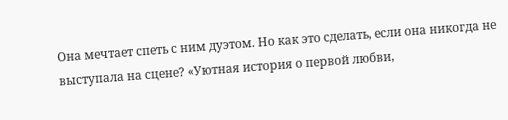Она мечтает спеть с ним дуэтом. Но как это сделать, если она никогда не выступала на сцене? «Уютная история о первой любви,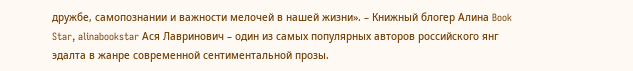дружбе, самопознании и важности мелочей в нашей жизни». – Книжный блогер Алина Book Star, alinabookstar Ася Лавринович – один из самых популярных авторов российского янг эдалта в жанре современной сентиментальной прозы.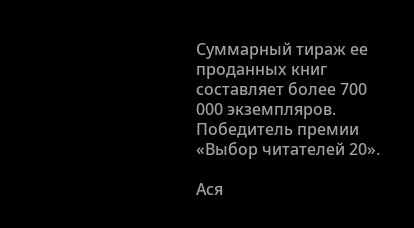Суммарный тираж ее проданных книг составляет более 700 000 экземпляров. Победитель премии «Выбор читателей 20».

Ася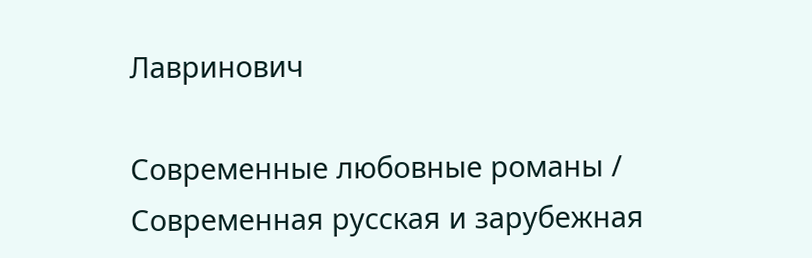Лавринович

Современные любовные романы / Современная русская и зарубежная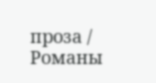проза / Романы